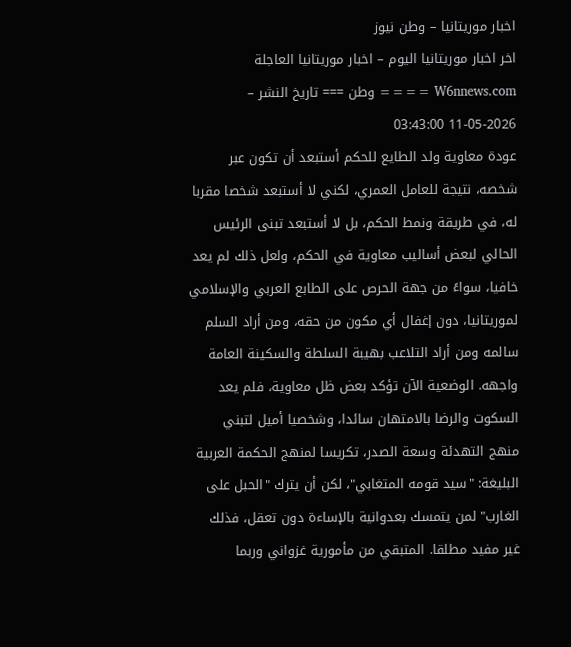اخبار موريتانيا – وطن نيوز
اخر اخبار موريتانيا اليوم – اخبار موريتانيا العاجلة
W6nnews.com ==== وطن === تاريخ النشر – 2026-05-11 03:43:00
عودة معاوية ولد الطايع للحكم أستبعد أن تكون عبر شخصه، نتيجة للعامل العمري، لكني لا أستبعد شخصا مقربا له، في طريقة ونمط الحكم، بل لا أستبعد تبنى الرئيس الحالي لبعض أساليب معاوية في الحكم، ولعل ذلك لم يعد خافيا، سواءً من جهة الحرص على الطابع العربي والإسلامي لموريتانيا، دون إغفال أي مكون من حقه، ومن أراد السلم سالمه ومن أراد التلاعب بهيبة السلطة والسكينة العامة واجهه. الوضعية الآن تؤكد بعض ظل معاوية، فلم يعد السكوت والرضا بالامتهان سائدا، وشخصيا أميل لتبني منهج التهدئة وسعة الصدر، تكريسا لمنهج الحكمة العربية البليغة: "سيد قومه المتغابي"، لكن أن يترك "الحبل على الغارب" لمن يتمسك بعدوانية بالإساءة دون تعقل، فذلك غير مفيد مطلقا. المتبقي من مأمورية غزواني وربما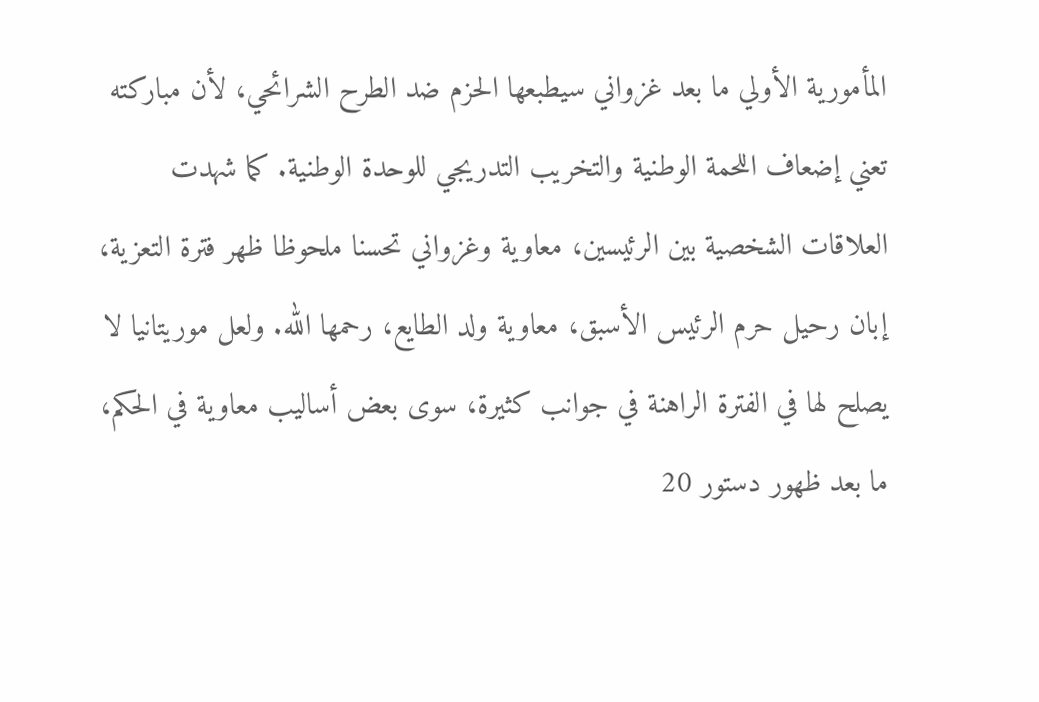المأمورية الأولي ما بعد غزواني سيطبعها الحزم ضد الطرح الشرائحي، لأن مباركته تعني إضعاف اللحمة الوطنية والتخريب التدريجي للوحدة الوطنية. كما شهدت العلاقات الشخصية بين الرئيسين، معاوية وغزواني تحسنا ملحوظا ظهر فترة التعزية، إبان رحيل حرم الرئيس الأسبق، معاوية ولد الطايع، رحمها الله. ولعل موريتانيا لا يصلح لها في الفترة الراهنة في جوانب كثيرة، سوى بعض أساليب معاوية في الحكم، ما بعد ظهور دستور 20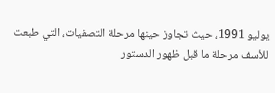يوليو 1991، حيث تجاوز حينها مرحلة التصفيات، التي طبعت للأسف مرحلة ما قبل ظهور الدستور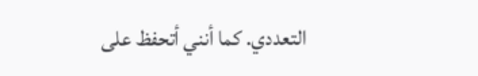التعددي. كما أنني أتحفظ على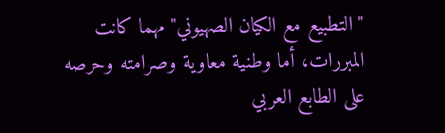"التطبيع مع الكيان الصهيوني" مهما كانت المبررات، أما وطنية معاوية وصرامته وحرصه على الطابع العربي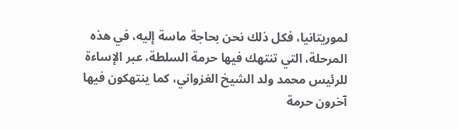لموريتانيا، فكل ذلك نحن بحاجة ماسة إليه، في هذه المرحلة، التي تنتهك فيها حرمة السلطة، عبر الإساءة للرئيس محمد ولد الشيخ الغزواني، كما ينتهكون فيها آخرون حرمة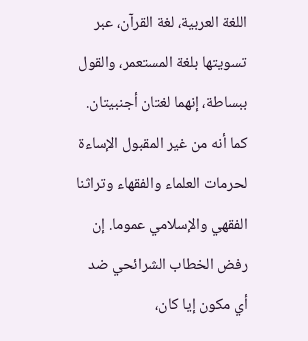اللغة العربية، لغة القرآن، عبر تسويتها بلغة المستعمر، والقول ببساطة، إنهما لغتان أجنبيتان. كما أنه من غير المقبول الإساءة لحرمات العلماء والفقهاء وتراثنا الفقهي والإسلامي عموما. إن رفض الخطاب الشرائحي ضد أي مكون إيا كان،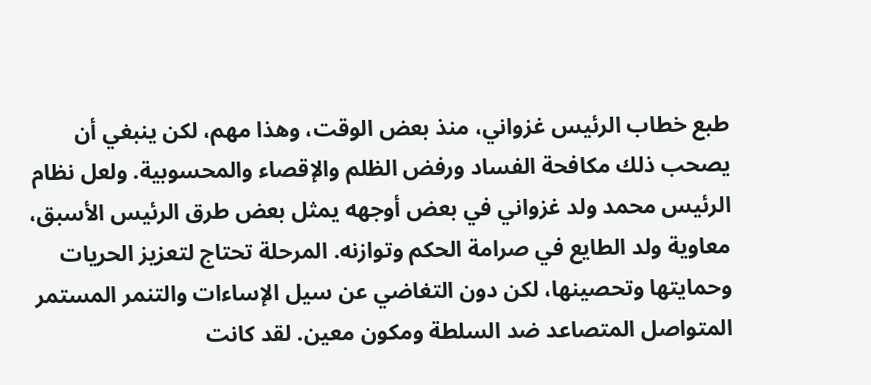طبع خطاب الرئيس غزواني، منذ بعض الوقت، وهذا مهم، لكن ينبغي أن يصحب ذلك مكافحة الفساد ورفض الظلم والإقصاء والمحسوبية. ولعل نظام الرئيس محمد ولد غزواني في بعض أوجهه يمثل بعض طرق الرئيس الأسبق، معاوية ولد الطايع في صرامة الحكم وتوازنه. المرحلة تحتاج لتعزيز الحريات وحمايتها وتحصينها، لكن دون التغاضي عن سيل الإساءات والتنمر المستمر المتواصل المتصاعد ضد السلطة ومكون معين. لقد كانت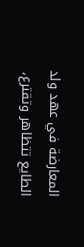المعارضة في عهد ولد الطايع تتظاهر وتقترع،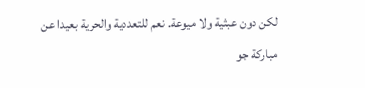لكن دون عبثية ولا ميوعة. نعم للتعددية والحرية بعيدا عن مباركة جو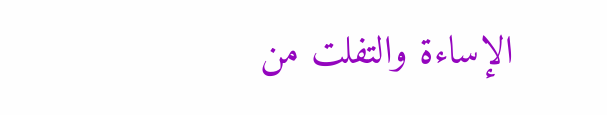الإساءة والتفلت من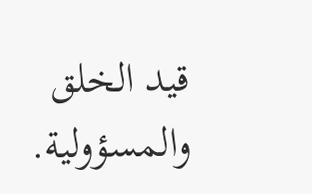قيد الخلق والمسؤولية.